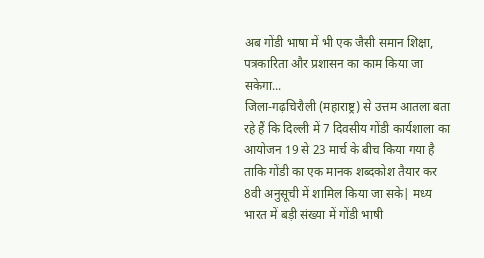अब गोंडी भाषा में भी एक जैसी समान शिक्षा, पत्रकारिता और प्रशासन का काम किया जा सकेगा...
जिला-गढ़चिरौली (महाराष्ट्र) से उत्तम आतला बता रहे हैं कि दिल्ली में 7 दिवसीय गोंडी कार्यशाला का आयोजन 19 से 23 मार्च के बीच किया गया है ताकि गोंडी का एक मानक शब्दकोश तैयार कर 8वी अनुसूची में शामिल किया जा सके| मध्य भारत में बड़ी संख्या में गोंडी भाषी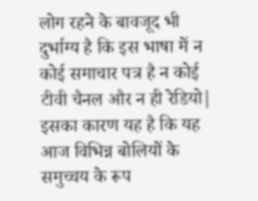लोग रहने के बावजूद भी दुर्भाग्य है कि इस भाषा में न कोई समाचार पत्र है न कोई टीवी चैनल और न ही रेडियो| इसका कारण यह है कि यह आज विभिन्न बोलियों के समुच्चय के रूप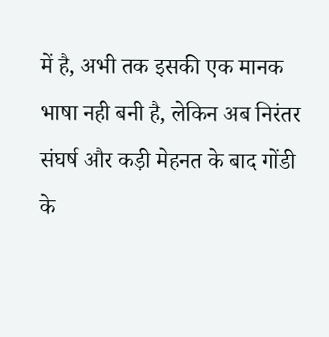में है, अभी तक इसकी एक मानक भाषा नही बनी है, लेकिन अब निरंतर संघर्ष और कड़ी मेहनत के बाद गोंडी के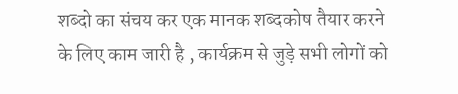शब्दो का संचय कर एक मानक शब्दकोष तैयार करने के लिए काम जारी है , कार्यक्रम से जुड़े सभी लोगों को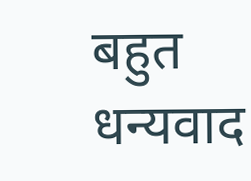बहुत धन्यवाद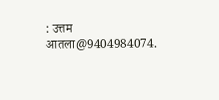: उत्तम आतला@9404984074.